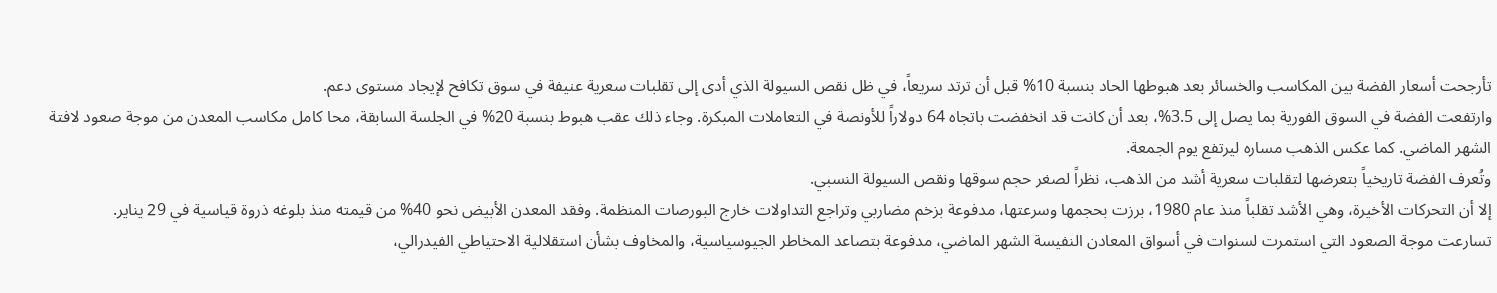تأرجحت أسعار الفضة بين المكاسب والخسائر بعد هبوطها الحاد بنسبة 10% قبل أن ترتد سريعاً، في ظل نقص السيولة الذي أدى إلى تقلبات سعرية عنيفة في سوق تكافح لإيجاد مستوى دعم.
وارتفعت الفضة في السوق الفورية بما يصل إلى 3.5%، بعد أن كانت قد انخفضت باتجاه 64 دولاراً للأونصة في التعاملات المبكرة. وجاء ذلك عقب هبوط بنسبة 20% في الجلسة السابقة، محا كامل مكاسب المعدن من موجة صعود لافتة الشهر الماضي. كما عكس الذهب مساره ليرتفع يوم الجمعة.
وتُعرف الفضة تاريخياً بتعرضها لتقلبات سعرية أشد من الذهب، نظراً لصغر حجم سوقها ونقص السيولة النسبي.
إلا أن التحركات الأخيرة، وهي الأشد تقلباً منذ عام 1980، برزت بحجمها وسرعتها، مدفوعة بزخم مضاربي وتراجع التداولات خارج البورصات المنظمة. وفقد المعدن الأبيض نحو 40% من قيمته منذ بلوغه ذروة قياسية في 29 يناير.
تسارعت موجة الصعود التي استمرت لسنوات في أسواق المعادن النفيسة الشهر الماضي، مدفوعة بتصاعد المخاطر الجيوسياسية، والمخاوف بشأن استقلالية الاحتياطي الفيدرالي،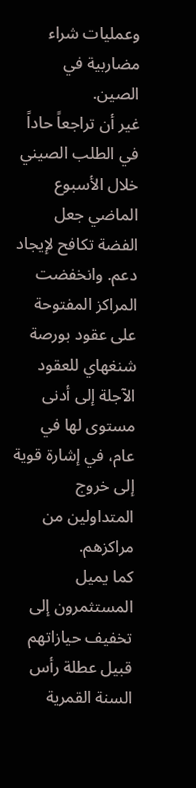وعمليات شراء مضاربية في الصين.
غير أن تراجعاً حاداً في الطلب الصيني خلال الأسبوع الماضي جعل الفضة تكافح لإيجاد دعم. وانخفضت المراكز المفتوحة على عقود بورصة شنغهاي للعقود الآجلة إلى أدنى مستوى لها في عام، في إشارة قوية إلى خروج المتداولين من مراكزهم.
كما يميل المستثمرون إلى تخفيف حيازاتهم قبيل عطلة رأس السنة القمرية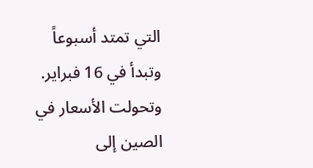التي تمتد أسبوعاً وتبدأ في 16 فبراير. وتحولت الأسعار في الصين إلى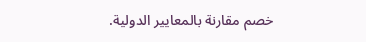خصم مقارنة بالمعايير الدولية.